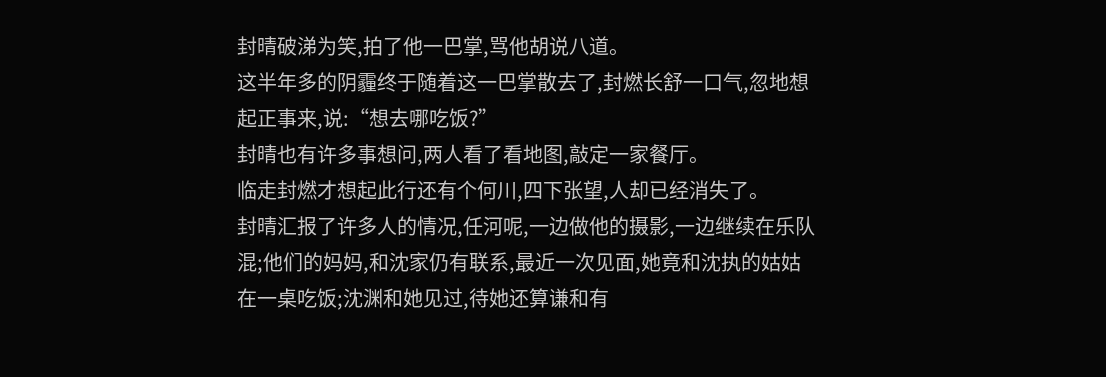封晴破涕为笑,拍了他一巴掌,骂他胡说八道。
这半年多的阴霾终于随着这一巴掌散去了,封燃长舒一口气,忽地想起正事来,说:“想去哪吃饭?”
封晴也有许多事想问,两人看了看地图,敲定一家餐厅。
临走封燃才想起此行还有个何川,四下张望,人却已经消失了。
封晴汇报了许多人的情况,任河呢,一边做他的摄影,一边继续在乐队混;他们的妈妈,和沈家仍有联系,最近一次见面,她竟和沈执的姑姑在一桌吃饭;沈渊和她见过,待她还算谦和有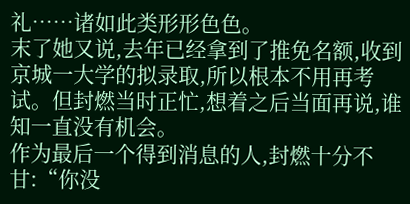礼……诸如此类形形色色。
末了她又说,去年已经拿到了推免名额,收到京城一大学的拟录取,所以根本不用再考试。但封燃当时正忙,想着之后当面再说,谁知一直没有机会。
作为最后一个得到消息的人,封燃十分不甘:“你没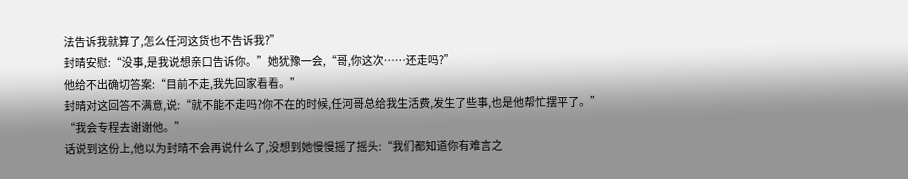法告诉我就算了,怎么任河这货也不告诉我?”
封晴安慰:“没事,是我说想亲口告诉你。”她犹豫一会,“哥,你这次……还走吗?”
他给不出确切答案:“目前不走,我先回家看看。”
封晴对这回答不满意,说:“就不能不走吗?你不在的时候,任河哥总给我生活费,发生了些事,也是他帮忙摆平了。”
“我会专程去谢谢他。”
话说到这份上,他以为封晴不会再说什么了,没想到她慢慢摇了摇头:“我们都知道你有难言之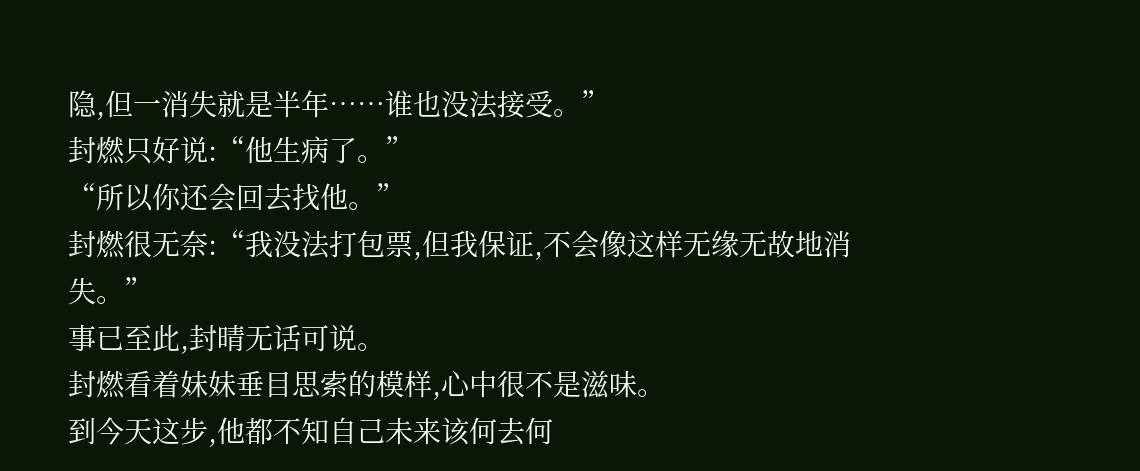隐,但一消失就是半年……谁也没法接受。”
封燃只好说:“他生病了。”
“所以你还会回去找他。”
封燃很无奈:“我没法打包票,但我保证,不会像这样无缘无故地消失。”
事已至此,封晴无话可说。
封燃看着妹妹垂目思索的模样,心中很不是滋味。
到今天这步,他都不知自己未来该何去何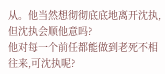从。他当然想彻彻底底地离开沈执,但沈执会顺他意吗?
他对每一个前任都能做到老死不相往来,可沈执呢?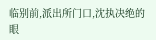临别前,派出所门口,沈执决绝的眼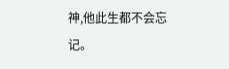神,他此生都不会忘记。